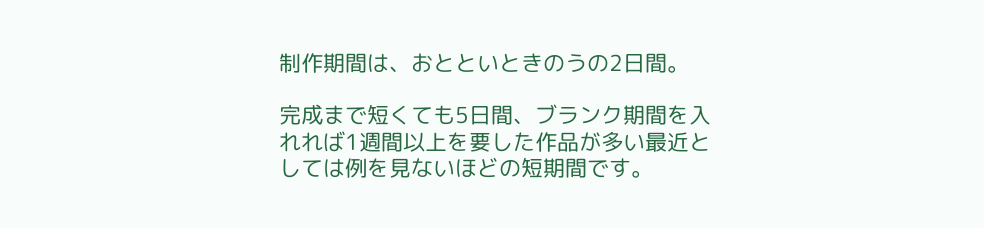制作期間は、おとといときのうの2日間。

完成まで短くても5日間、ブランク期間を入れれば1週間以上を要した作品が多い最近としては例を見ないほどの短期間です。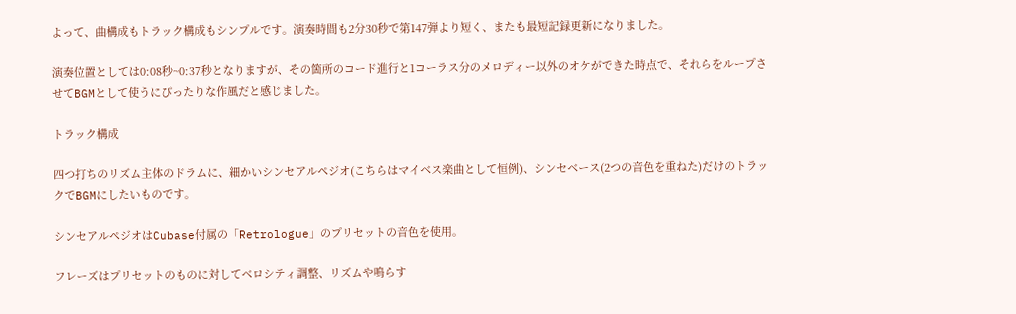よって、曲構成もトラック構成もシンプルです。演奏時間も2分30秒で第147弾より短く、またも最短記録更新になりました。

演奏位置としては0:08秒~0:37秒となりますが、その箇所のコード進行と1コーラス分のメロディー以外のオケができた時点で、それらをループさせてBGMとして使うにぴったりな作風だと感じました。

トラック構成

四つ打ちのリズム主体のドラムに、細かいシンセアルペジオ(こちらはマイベス楽曲として恒例)、シンセベース(2つの音色を重ねた)だけのトラックでBGMにしたいものです。

シンセアルペジオはCubase付属の「Retrologue」のプリセットの音色を使用。

フレーズはプリセットのものに対してベロシティ調整、リズムや鳴らす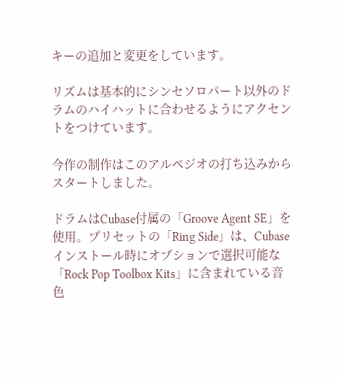キーの追加と変更をしています。

リズムは基本的にシンセソロパート以外のドラムのハイハットに合わせるようにアクセントをつけています。

今作の制作はこのアルペジオの打ち込みからスタートしました。

ドラムはCubase付属の「Groove Agent SE」を使用。プリセットの「Ring Side」は、Cubaseインストール時にオプションで選択可能な「Rock Pop Toolbox Kits」に含まれている音色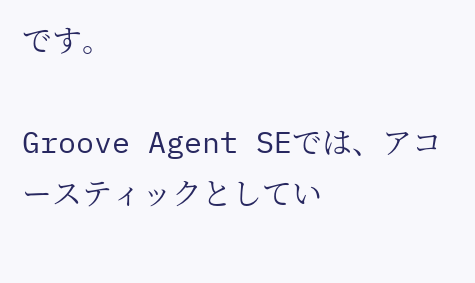です。

Groove Agent SEでは、アコースティックとしてい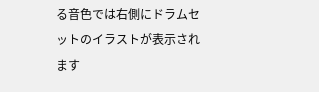る音色では右側にドラムセットのイラストが表示されます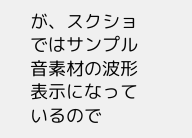が、スクショではサンプル音素材の波形表示になっているので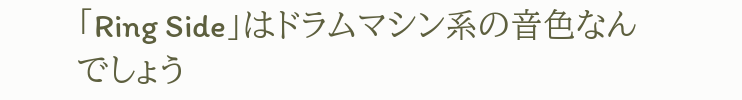「Ring Side」はドラムマシン系の音色なんでしょう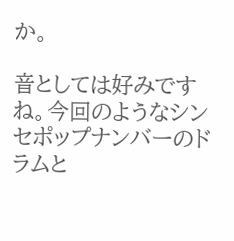か。

音としては好みですね。今回のようなシンセポップナンバーのドラムと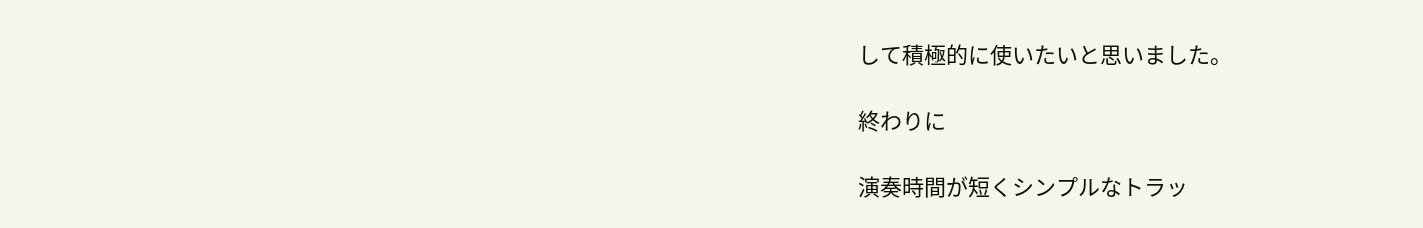して積極的に使いたいと思いました。

終わりに

演奏時間が短くシンプルなトラッ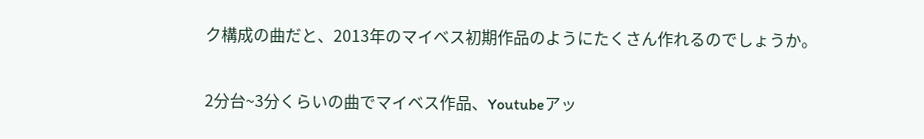ク構成の曲だと、2013年のマイベス初期作品のようにたくさん作れるのでしょうか。

2分台~3分くらいの曲でマイベス作品、Youtubeアッ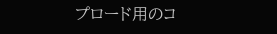プロード用のコ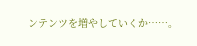ンテンツを増やしていくか……。